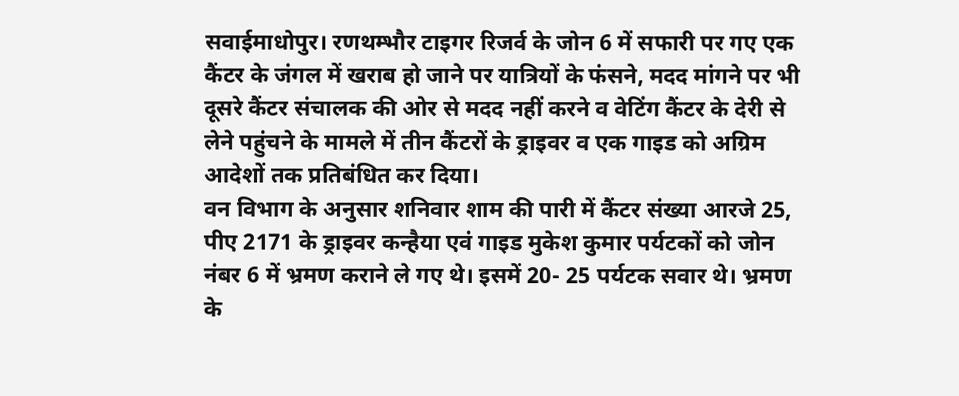सवाईमाधोपुर। रणथम्भौर टाइगर रिजर्व के जोन 6 में सफारी पर गए एक कैंटर के जंगल में खराब हो जाने पर यात्रियों के फंसने, मदद मांगने पर भी दूसरे कैंटर संचालक की ओर से मदद नहीं करने व वेटिंग कैंटर के देरी से लेने पहुंचने के मामले में तीन कैंटरों के ड्राइवर व एक गाइड को अग्रिम आदेशों तक प्रतिबंधित कर दिया।
वन विभाग के अनुसार शनिवार शाम की पारी में कैंटर संख्या आरजे 25, पीए 2171 के ड्राइवर कन्हैया एवं गाइड मुकेश कुमार पर्यटकों को जोन नंबर 6 में भ्रमण कराने ले गए थे। इसमें 20- 25 पर्यटक सवार थे। भ्रमण के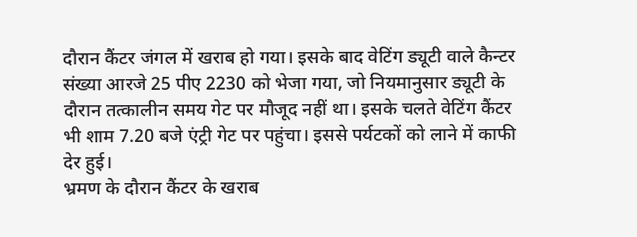दौरान कैंटर जंगल में खराब हो गया। इसके बाद वेटिंग ड्यूटी वाले कैन्टर संख्या आरजे 25 पीए 2230 को भेजा गया, जो नियमानुसार ड्यूटी के दौरान तत्कालीन समय गेट पर मौजूद नहीं था। इसके चलते वेटिंग कैंटर भी शाम 7.20 बजे एंट्री गेट पर पहुंचा। इससे पर्यटकों को लाने में काफी देर हुई।
भ्रमण के दौरान कैंटर के खराब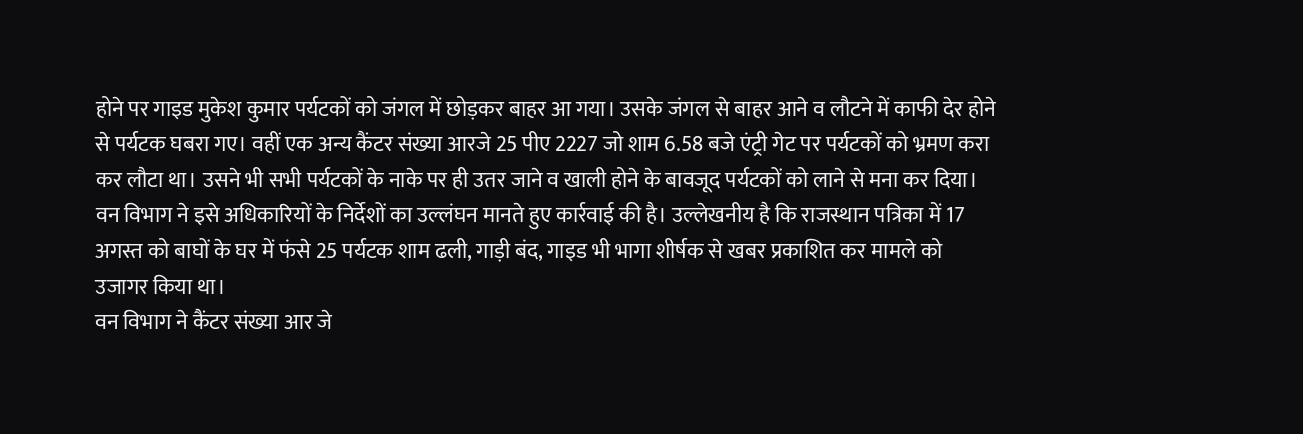होने पर गाइड मुकेश कुमार पर्यटकों को जंगल में छोड़कर बाहर आ गया। उसके जंगल से बाहर आने व लौटने में काफी देर होने से पर्यटक घबरा गए। वहीं एक अन्य कैंटर संख्या आरजे 25 पीए 2227 जो शाम 6.58 बजे एंट्री गेट पर पर्यटकों को भ्रमण करा कर लौटा था। उसने भी सभी पर्यटकों के नाके पर ही उतर जाने व खाली होने के बावजूद पर्यटकों को लाने से मना कर दिया।
वन विभाग ने इसे अधिकारियों के निर्देशों का उल्लंघन मानते हुए कार्रवाई की है। उल्लेखनीय है कि राजस्थान पत्रिका में 17 अगस्त को बाघों के घर में फंसे 25 पर्यटक शाम ढली, गाड़ी बंद, गाइड भी भागा शीर्षक से खबर प्रकाशित कर मामले को उजागर किया था।
वन विभाग ने कैंटर संख्या आर जे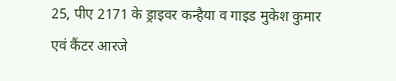25, पीए 2171 के ड्राइवर कन्हैया व गाइड मुकेश कुमार एवं कैंटर आरजे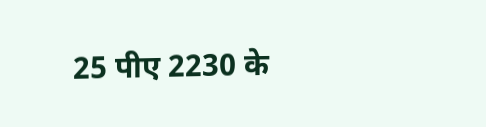25 पीए 2230 के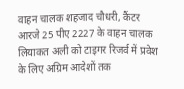वाहन चालक शहजाद चौधरी, कैंटर आरजे 25 पीए 2227 के वाहन चालक लियाकत अली को टाइगर रिजर्व में प्रवेश के लिए अग्रिम आदेशों तक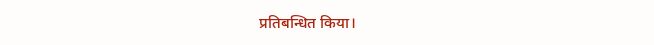प्रतिबन्धित किया।